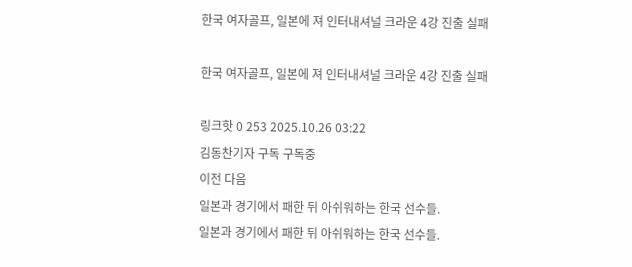한국 여자골프, 일본에 져 인터내셔널 크라운 4강 진출 실패

한국 여자골프, 일본에 져 인터내셔널 크라운 4강 진출 실패

링크핫 0 253 2025.10.26 03:22
김동찬기자 구독 구독중
이전 다음
일본과 경기에서 패한 뒤 아쉬워하는 한국 선수들.
일본과 경기에서 패한 뒤 아쉬워하는 한국 선수들.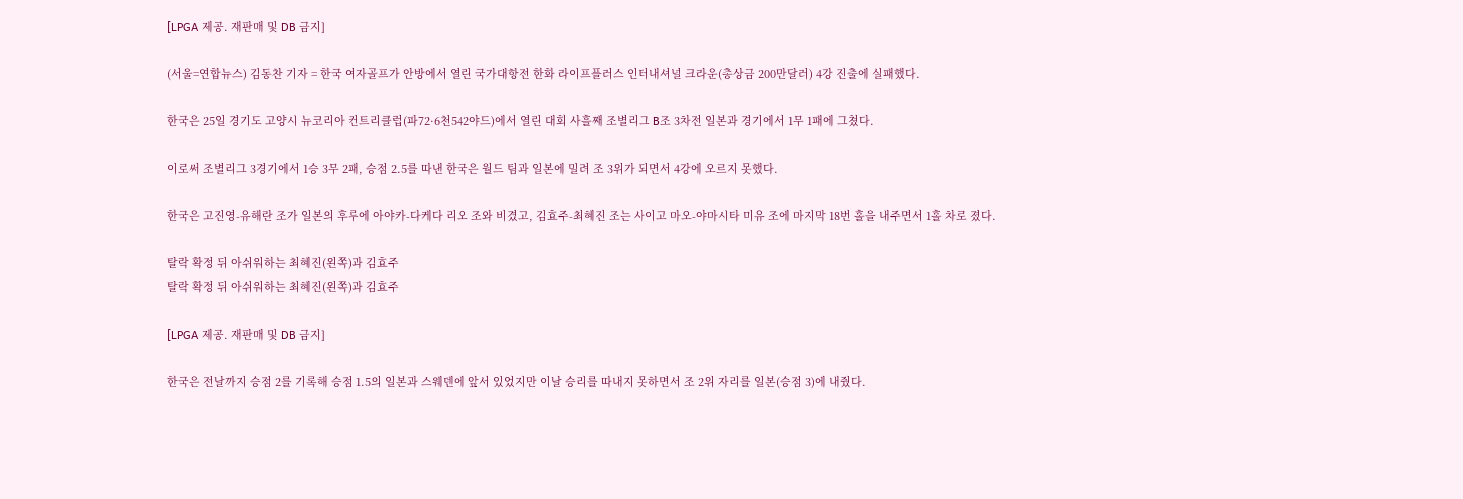[LPGA 제공. 재판매 및 DB 금지]

(서울=연합뉴스) 김동찬 기자 = 한국 여자골프가 안방에서 열린 국가대항전 한화 라이프플러스 인터내셔널 크라운(총상금 200만달러) 4강 진출에 실패했다.

한국은 25일 경기도 고양시 뉴코리아 컨트리클럽(파72·6천542야드)에서 열린 대회 사흘째 조별리그 B조 3차전 일본과 경기에서 1무 1패에 그쳤다.

이로써 조별리그 3경기에서 1승 3무 2패, 승점 2.5를 따낸 한국은 월드 팀과 일본에 밀려 조 3위가 되면서 4강에 오르지 못했다.

한국은 고진영-유해란 조가 일본의 후루에 아야카-다케다 리오 조와 비겼고, 김효주-최혜진 조는 사이고 마오-야마시타 미유 조에 마지막 18번 홀을 내주면서 1홀 차로 졌다.

탈락 확정 뒤 아쉬워하는 최혜진(왼쪽)과 김효주
탈락 확정 뒤 아쉬워하는 최혜진(왼쪽)과 김효주

[LPGA 제공. 재판매 및 DB 금지]

한국은 전날까지 승점 2를 기록해 승점 1.5의 일본과 스웨덴에 앞서 있었지만 이날 승리를 따내지 못하면서 조 2위 자리를 일본(승점 3)에 내줬다.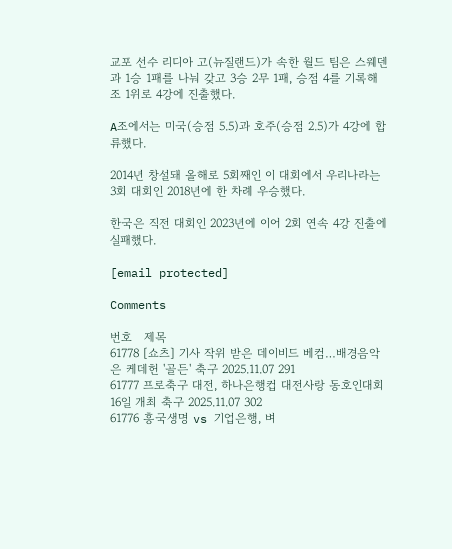교포 선수 리디아 고(뉴질랜드)가 속한 월드 팀은 스웨덴과 1승 1패를 나눠 갖고 3승 2무 1패, 승점 4를 기록해 조 1위로 4강에 진출했다.

A조에서는 미국(승점 5.5)과 호주(승점 2.5)가 4강에 합류했다.

2014년 창설돼 올해로 5회째인 이 대회에서 우리나라는 3회 대회인 2018년에 한 차례 우승했다.

한국은 직전 대회인 2023년에 이어 2회 연속 4강 진출에 실패했다.

[email protected]

Comments

번호   제목
61778 [쇼츠] 기사 작위 받은 데이비드 베컴…배경음악은 케데헌 '골든' 축구 2025.11.07 291
61777 프로축구 대전, 하나은행컵 대전사랑 동호인대회 16일 개최 축구 2025.11.07 302
61776 흥국생명 vs 기업은행, 벼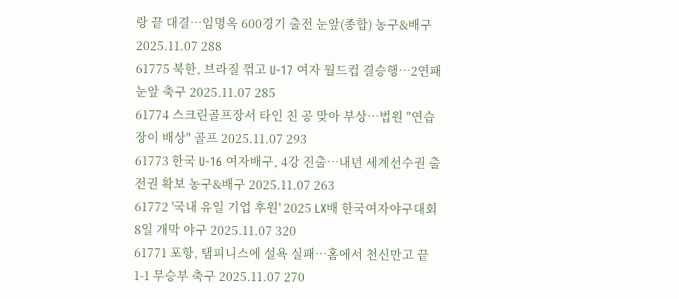랑 끝 대결…임명옥 600경기 출전 눈앞(종합) 농구&배구 2025.11.07 288
61775 북한, 브라질 꺾고 U-17 여자 월드컵 결승행…2연패 눈앞 축구 2025.11.07 285
61774 스크린골프장서 타인 친 공 맞아 부상…법원 "연습장이 배상" 골프 2025.11.07 293
61773 한국 U-16 여자배구, 4강 진출…내년 세계선수권 출전권 확보 농구&배구 2025.11.07 263
61772 '국내 유일 기업 후원' 2025 LX배 한국여자야구대회 8일 개막 야구 2025.11.07 320
61771 포항, 탬피니스에 설욕 실패…홈에서 천신만고 끝 1-1 무승부 축구 2025.11.07 270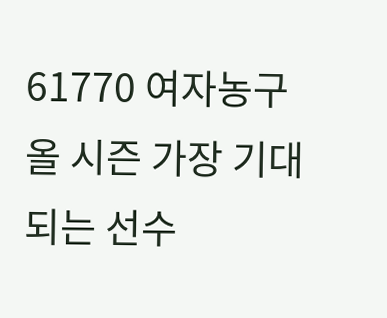61770 여자농구 올 시즌 가장 기대되는 선수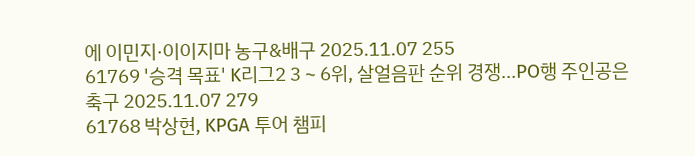에 이민지·이이지마 농구&배구 2025.11.07 255
61769 '승격 목표' K리그2 3∼6위, 살얼음판 순위 경쟁…PO행 주인공은 축구 2025.11.07 279
61768 박상현, KPGA 투어 챔피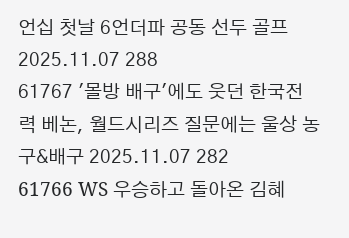언십 첫날 6언더파 공동 선두 골프 2025.11.07 288
61767 '몰방 배구'에도 웃던 한국전력 베논, 월드시리즈 질문에는 울상 농구&배구 2025.11.07 282
61766 WS 우승하고 돌아온 김혜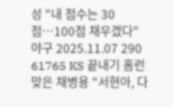성 "내 점수는 30점…100점 채우겠다" 야구 2025.11.07 290
61765 KS 끝내기 홈런 맞은 채병용 "서현아, 다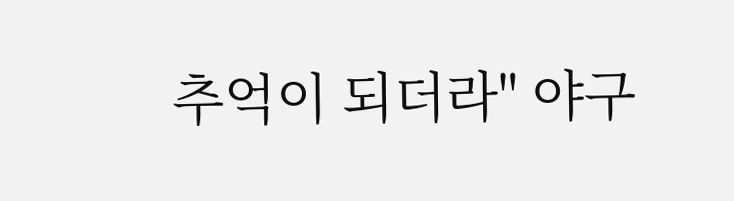추억이 되더라" 야구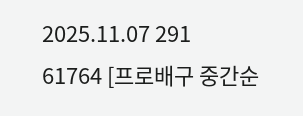2025.11.07 291
61764 [프로배구 중간순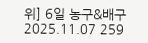위] 6일 농구&배구 2025.11.07 259